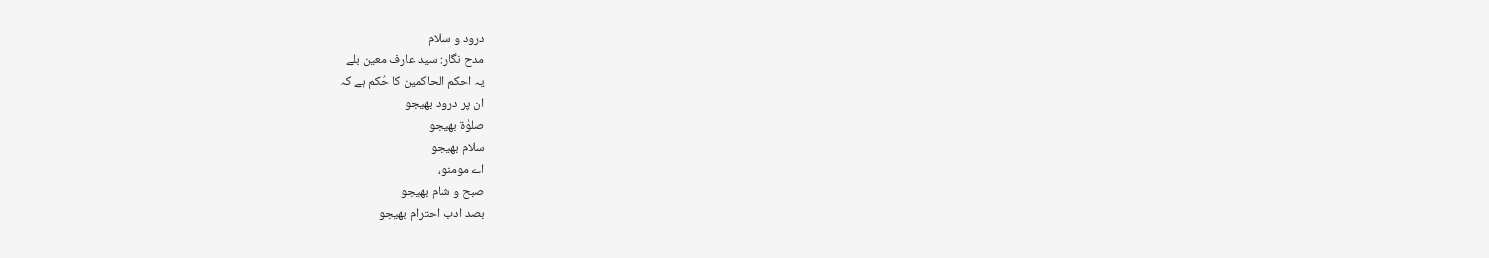درود و سلام
مدح نگار: سید عارف معین بلے
یہ احکم الحاکمین کا حُکم ہے کہ
ان پر درود بھیجو
صلوٰۃ بھیجو
سلام بھیجو
اے مومنو،
صبح و شام بھیجو
بصد ادب احترام بھیجو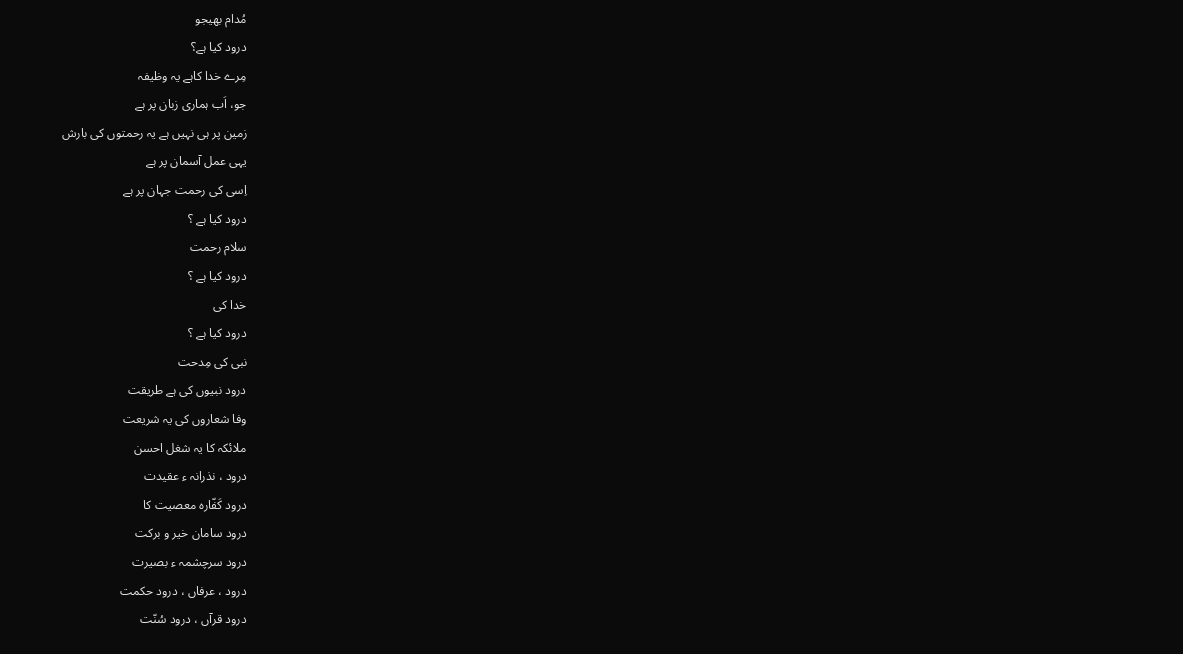مُدام بھیجو
درود کیا ہے؟
مِرے خدا کاہے یہ وظیفہ
جو، اَب ہماری زبان پر ہے
زمین پر ہی نہیں ہے یہ رحمتوں کی بارش
یہی عمل آسمان پر ہے
اِسی کی رحمت جہان پر ہے
درود کیا ہے ؟
سلام رحمت
درود کیا ہے ؟
خدا کی
درود کیا ہے ؟
نبی کی مِدحت
درود نبیوں کی ہے طریقت
وفا شعاروں کی یہ شریعت
ملائکہ کا یہ شغل احسن
درود ، نذرانہ ء عقیدت
درود کَفّارہ معصیت کا
درود سامان خیر و برکت
درود سرچشمہ ء بصیرت
درود ، عرفاں ، درود حکمت
درود قرآں ، درود سُنّت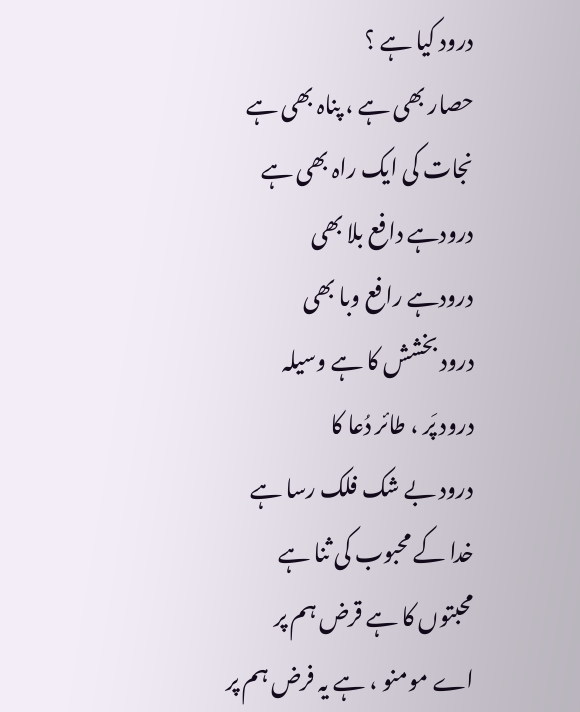درود کیا ہے ؟
حصار بھی ہے ، پناہ بھی ہے
نجات کی ایک راہ بھی ہے
درودہے دافع بلا بھی
درودہے رافع وبا بھی
درود بخشش کا ہے وسیلہ
درود پَر ، طائر دُعا کا
درود بے شک فلک رسا ہے
خدا کے محبوب کی ثنا ہے
محبتوں کا ہے قرض ہم پر
اے مومنو ، ہے یہ فرض ہم پر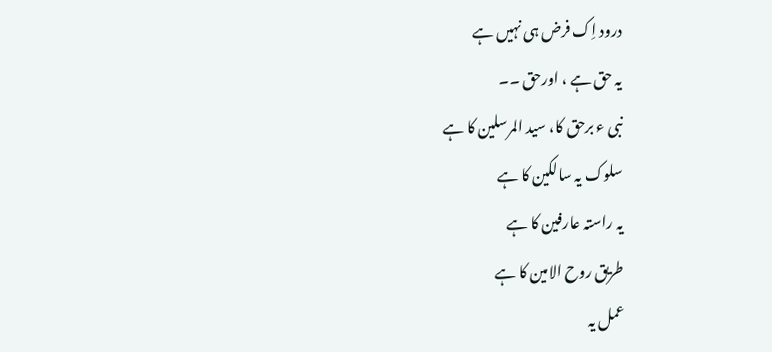درود اِک فرض ہی نہیں ہے
یہ حق ہے ، اورحق ۔۔
نبی ء برحق کا، سید المرسلین کا ہے
سلوک یہ سالکین کا ہے
یہ راستہ عارفین کا ہے
طریق روح الامین کا ہے
عمل یہ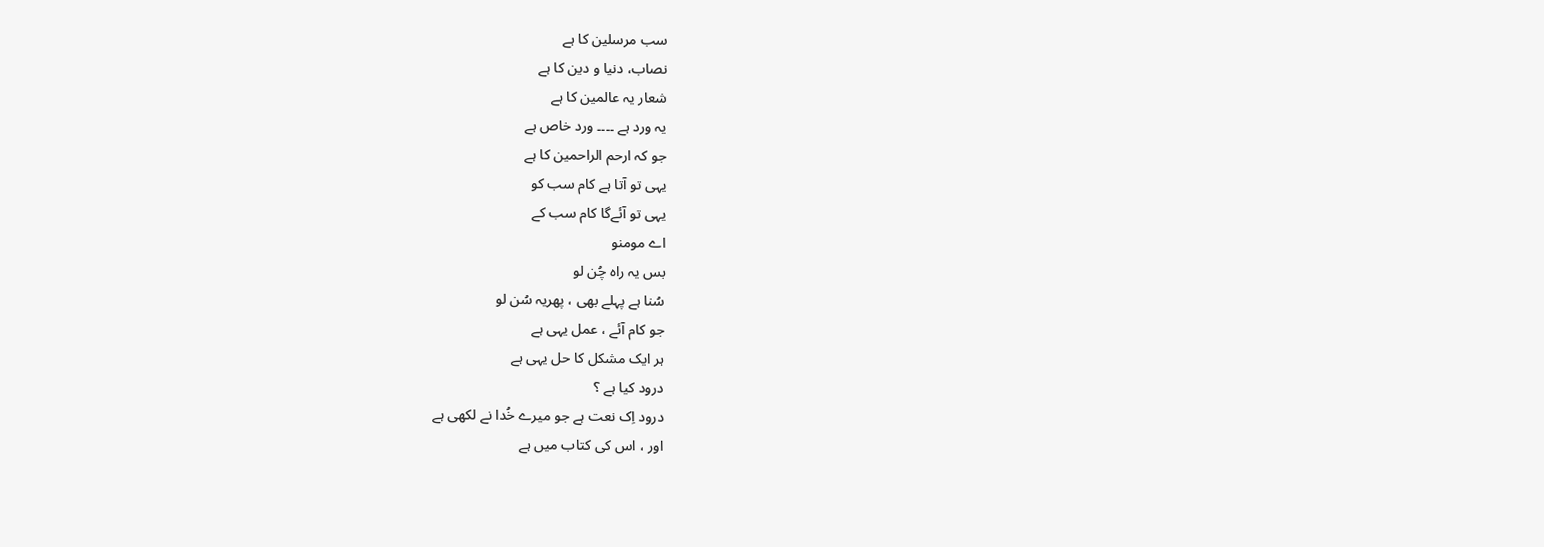سب مرسلین کا ہے
نصاب، دنیا و دین کا ہے
شعار یہ عالمین کا ہے
یہ ورد ہے ۔۔۔۔ ورد خاص ہے
جو کہ ارحم الراحمین کا ہے
یہی تو آتا ہے کام سب کو
یہی تو آئےگا کام سب کے
اے مومنو
بس یہ راہ چُن لو
سُنا ہے پہلے بھی ، پھریہ سُن لو
جو کام آئے ، عمل یہی ہے
ہر ایک مشکل کا حل یہی ہے
درود کیا ہے ؟
درود اِک نعت ہے جو میرے خُدا نے لکھی ہے
اور ، اس کی کتاب میں ہے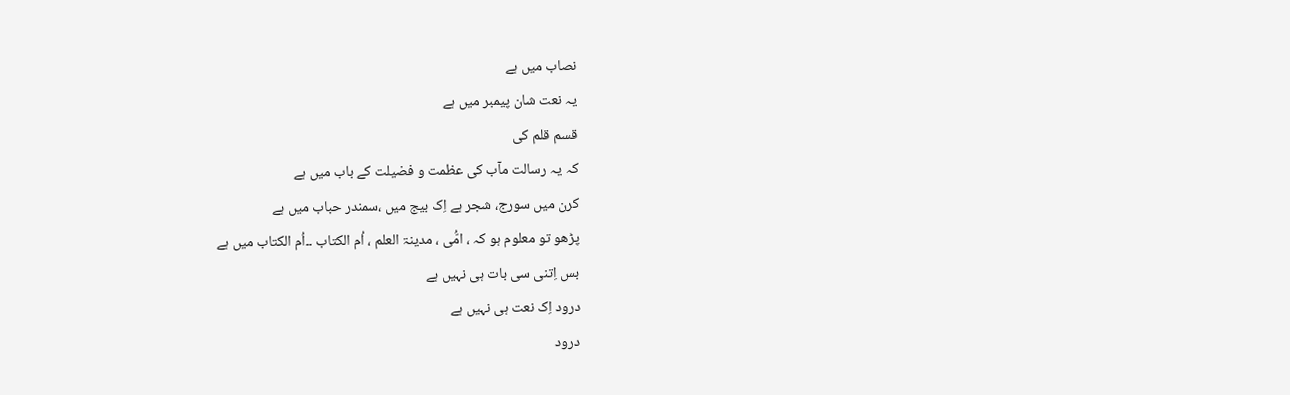نصاب میں ہے
یہ نعت شان پیمبر میں ہے
قسم قلم کی
کہ یہ رسالت مآب کی عظمت و فضیلت کے باب میں ہے
کرن میں سورج، شجر ہے اِک بیج میں ،سمندر حباب میں ہے
پڑھو تو معلوم ہو کہ ، امُّی ، مدینۃ العلم ، اُم الکتاب ۔۔اُم الکتاب میں ہے
بس اِتنی سی بات ہی نہیں ہے
درود اِک نعت ہی نہیں ہے
درود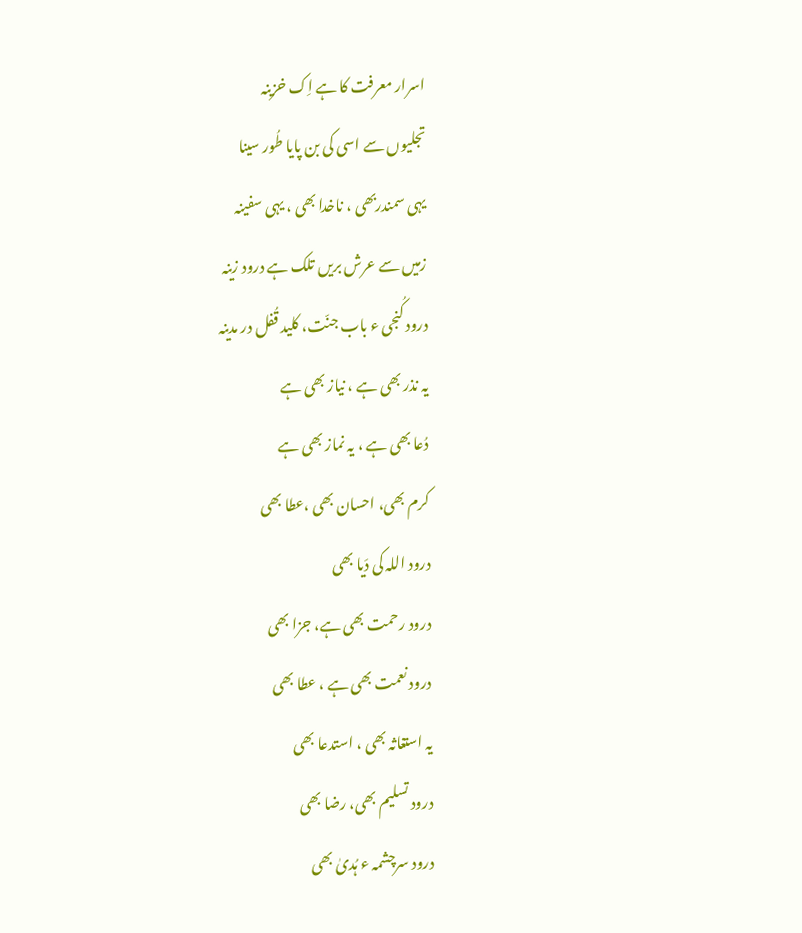اسرار معرفت کا ہے اِک خزینہ
تجلیوں سے اسی کی بن پایا طُور سینا
یہی سمندربھی ، ناخدا بھی ، یہی سفینہ
زمیں سے عرش بریں تلک ہے درود زینہ
درود کُنجی ء باب جنّت، کلید قُفل در مدینہ
یہ نذر بھی ہے ، نیاز بھی ہے
دُعا بھی ہے ، یہ نماز بھی ہے
کرم بھی، احسان بھی ،عطا بھی
درود اللہ کی دَیا بھی
درود رحمت بھی ہے، جزا بھی
درود نعمت بھی ہے ، عطا بھی
یہ استغاثہ بھی ، استدعا بھی
درود تسلیم بھی، رضا بھی
درود سرچشمہ ء ہُدیٰ بھی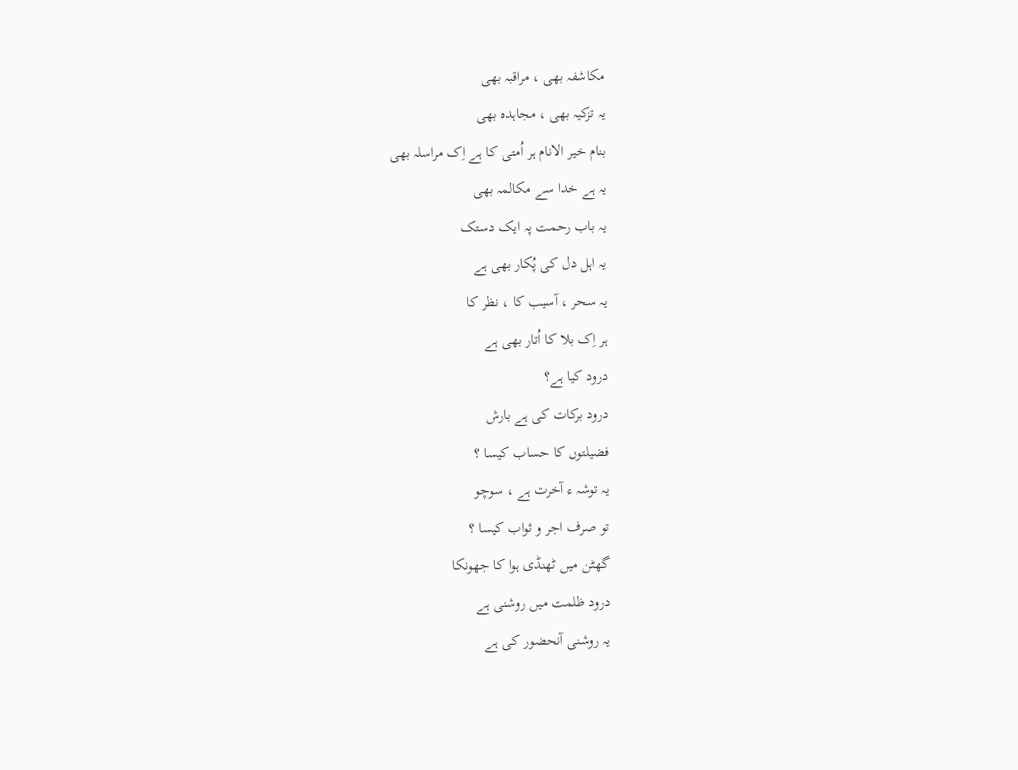مکاشفہ بھی ، مراقبہ بھی
یہ تزکیہ بھی ، مجاہدہ بھی
بنام خیر الانام ہر اُمتی کا ہے اِک مراسلہ بھی
یہ ہے خدا سے مکالمہ بھی
یہ باب رحمت پہ ایک دستک
یہ اہل دل کی پُکار بھی ہے
یہ سحر ، آسیب کا ، نظر کا
ہر اِک بلا کا اُتار بھی ہے
درود کیا ہے؟
درود برکات کی ہے بارش
فضیلتوں کا حساب کیسا ؟
یہ توشہ ء آخرت ہے ، سوچو
تو صرف اجر و ثواب کیسا ؟
گھٹن میں ٹھنڈی ہوا کا جھونکا
درود ظلمت میں روشنی ہے
یہ روشنی آنحضور کی ہے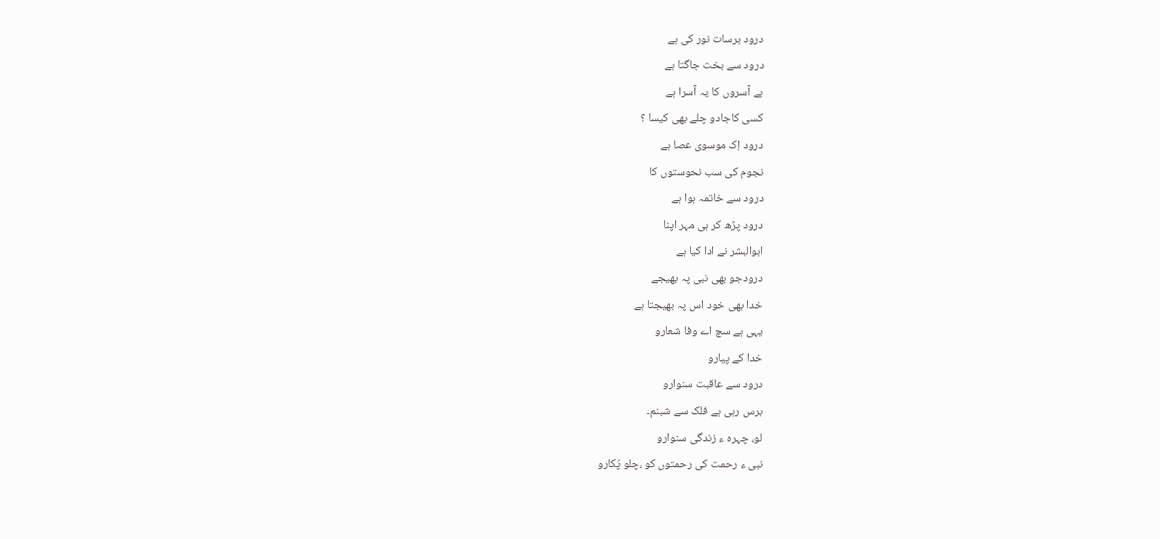درود برسات نور کی ہے
درود سے بخت جاگتا ہے
بے آسروں کا یہ آسرا ہے
کسی کاجادو چلے بھی کیسا ؟
درود اِک موسوی عصا ہے
نجوم کی سب نحوستوں کا
درود سے خاتمہ ہوا ہے
درود پڑھ کر ہی مہر اپنا
ابوالبشر نے ادا کیا ہے
درودجو بھی نبی پہ بھیجے
خدا بھی خود اس پہ بھیجتا ہے
یہی ہے سچ اے وفا شعارو
خدا کے پیارو
درود سے عاقبت سنوارو
برس رہی ہے فلک سے شبنم۔
لو، چہرہ ء زندگی سنوارو
نبی ء رحمت کی رحمتوں کو ،چلو پُکارو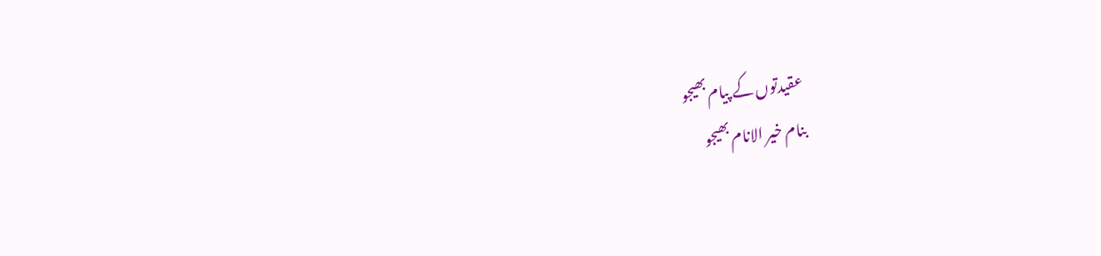عقیدتوں کے پیام بھیجو
بنام خیر الانام بھیجو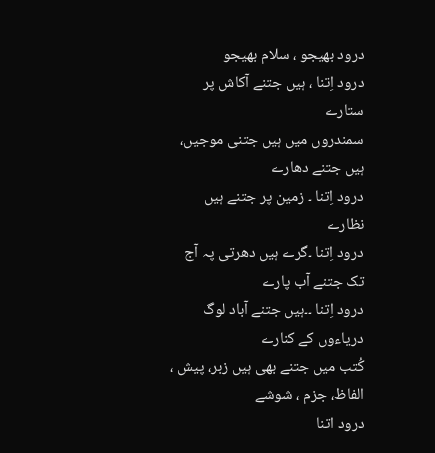درود بھیجو ، سلام بھیجو
درود اِتنا ، ہیں جتنے آکاش پر ستارے
سمندروں میں ہیں جتنی موجیں، ہیں جتنے دھارے
درود اِتنا ۔ زمین پر جتنے ہیں نظارے
درود اِتنا ۔گرے ہیں دھرتی پہ آج تک جتنے آب پارے
درود اِتنا ۔۔ہیں جتنے آباد لوگ دریاءوں کے کنارے
کُتب میں جتنے بھی ہیں زبر، پیش ، الفاظ، جزم ، شوشے
درود اتنا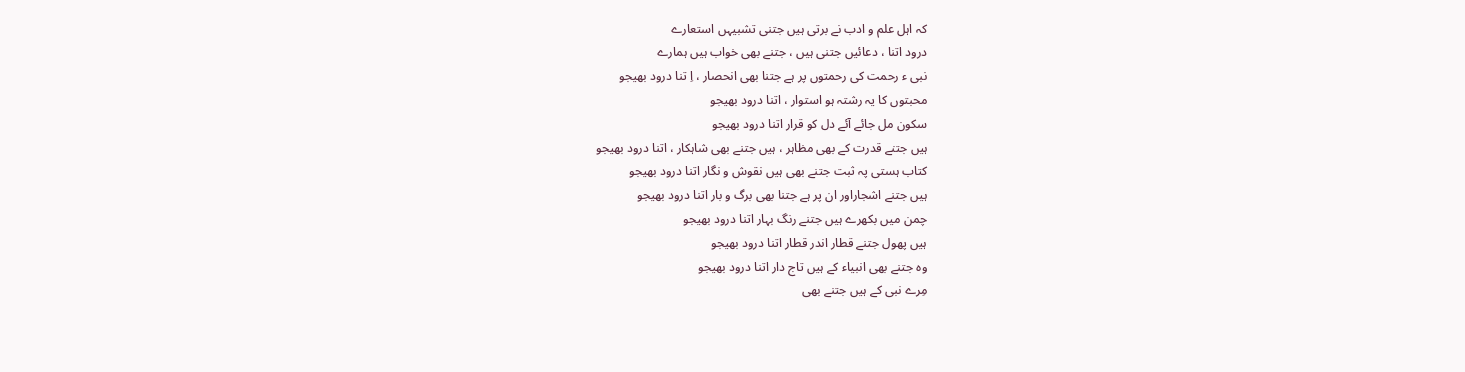کہ اہل علم و ادب نے برتی ہیں جتنی تشبیہں استعارے
درود اتنا ، دعائیں جتنی ہیں ، جتنے بھی خواب ہیں ہمارے
نبی ء رحمت کی رحمتوں پر ہے جتنا بھی انحصار ، اِ تنا درود بھیجو
محبتوں کا یہ رشتہ ہو استوار ، اتنا درود بھیجو
سکون مل جائے آئے دل کو قرار اتنا درود بھیجو
ہیں جتنے قدرت کے بھی مظاہر ، ہیں جتنے بھی شاہکار ، اتنا درود بھیجو
کتاب ہستی پہ ثبت جتنے بھی ہیں نقوش و نگار اتنا درود بھیجو
ہیں جتنے اشجاراور ان پر ہے جتنا بھی برگ و بار اتنا درود بھیجو
چمن میں بکھرے ہیں جتنے رنگ بہار اتنا درود بھیجو
ہیں پھول جتنے قطار اندر قطار اتنا درود بھیجو
وہ جتنے بھی انبیاء کے ہیں تاج دار اتنا درود بھیجو
مِرے نبی کے ہیں جتنے بھی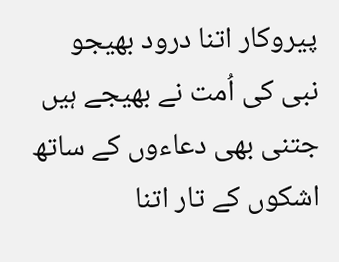پیروکار اتنا درود بھیجو
نبی کی اُمت نے بھیجے ہیں جتنی بھی دعاءوں کے ساتھ اشکوں کے تار اتنا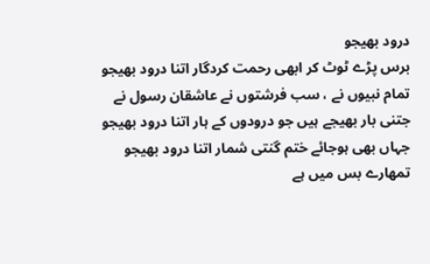درود بھیجو
برس پڑے ٹوٹ کر ابھی رحمت کردگار اتنا درود بھیجو
تمام نبیوں نے ، سب فرشتوں نے عاشقان رسول نے
جتنی بار بھیجے ہیں جو درودوں کے ہار اتنا درود بھیجو
جہاں بھی ہوجائے ختم گنتی شمار اتنا درود بھیجو
تمھارے بس میں ہے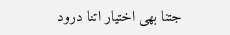جتنا بھی اختیار اتنا درود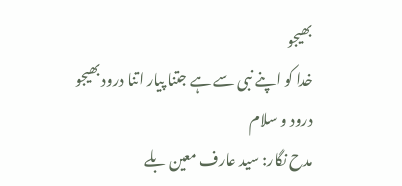بھیجو
خدا کو اپنے نبی سے ہے جتنا پیار اتنا درود بھیجو
درود و سلام
مدح نگار: سید عارف معین بلے